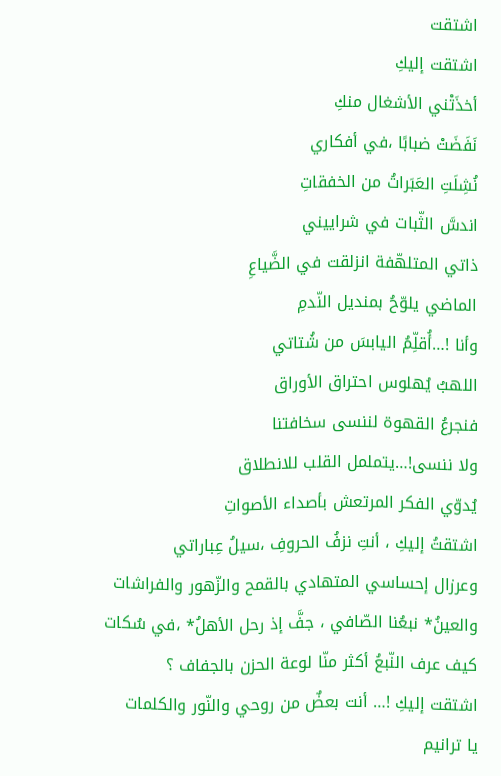اشتقت
اشتقت إليكِ
أخذَتْني الأشغال منكِ
نَفَضَتْ ضبابًا ،في أفكاري
نُشِلَتِ العَبَراتُ من الخفقاتِ
اندسَّ الثّبات في شراييني
ذاتي المتلهّفة انزلقت في الضَّياعِ
الماضي يلوّحُ بمنديل النّدمِ
وأنا !…أُقلِّمُ اليابسَ من شُتاتي
اللهبُ يُهلوس احتراق الأوراق
فنجرعُ القهوة لننسى سخافتنا
ولا ننسى!…يتململ القلب للانطلاق
يُدوّي الفكر المرتعش بأصداء الأصواتِ
اشتقتُ إليكِ ، أنتِ نزفُ الحروفِ ،سيلُ عِباراتي
وعرزال إحساسي المتهادي بالقمح والزّهور والفراشات
والعينُ* نبعُنا الصّافي ، جفَّ إذ رحل الأهلُ* ،في سُكات
كيف عرف النّبعُ أكثر منّا لوعة الحزن بالجفاف ؟
اشتقت إليكِ !… أنت بعضٌ من روحي والنّور والكلمات
يا ترانيم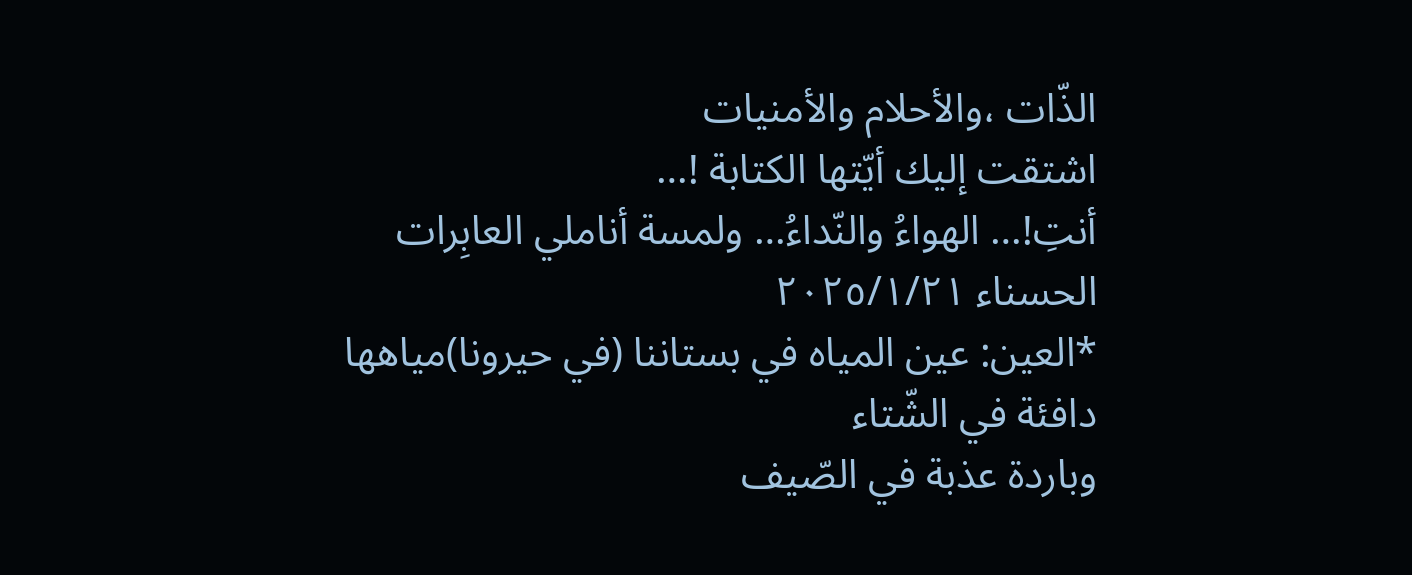الذّات ،والأحلام والأمنيات
اشتقت إليك أيّتها الكتابة !…
أنتِ!… الهواءُ والنّداءُ… ولمسة أناملي العابِرات
الحسناء ٢٠٢٥/١/٢١
*العين: عين المياه في بستاننا (في حيرونا)مياهها دافئة في الشّتاء
وباردة عذبة في الصّيف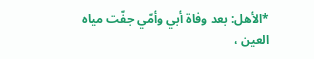*الأهل: بعد وفاة أبي وأمّي جفّت مياه العين ،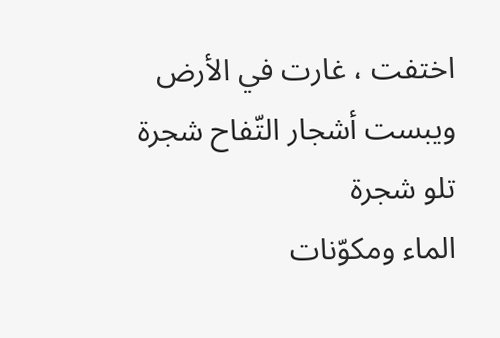اختفت ، غارت في الأرض
ويبست أشجار التّفاح شجرة تلو شجرة
الماء ومكوّنات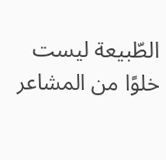الطّبيعة ليست خلوًا من المشاعر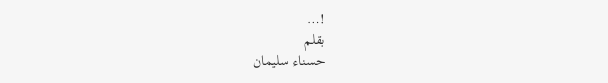!…
بقلم
حسناء سليمان